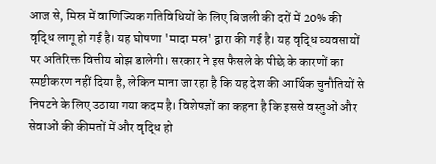आज से, मिस्र में वाणिज्यिक गतिविधियों के लिए बिजली की दरों में 20% की वृद्धि लागू हो गई है। यह घोषणा 'मादा मस्र' द्वारा की गई है। यह वृद्धि व्यवसायों पर अतिरिक्त वित्तीय बोझ डालेगी। सरकार ने इस फैसले के पीछे के कारणों का स्पष्टीकरण नहीं दिया है, लेकिन माना जा रहा है कि यह देश की आर्थिक चुनौतियों से निपटने के लिए उठाया गया कदम है। विशेषज्ञों का कहना है कि इससे वस्तुओं और सेवाओं की कीमतों में और वृद्धि हो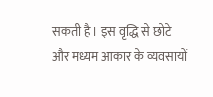सकती है। इस वृद्धि से छोटे और मध्यम आकार के व्यवसायों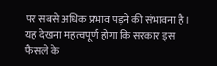पर सबसे अधिक प्रभाव पड़ने की संभावना है। यह देखना महत्वपूर्ण होगा कि सरकार इस फैसले के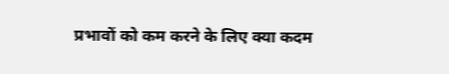प्रभावों को कम करने के लिए क्या कदम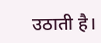उठाती है।